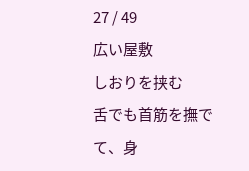27 / 49
広い屋敷
しおりを挟む
舌でも首筋を撫でて、身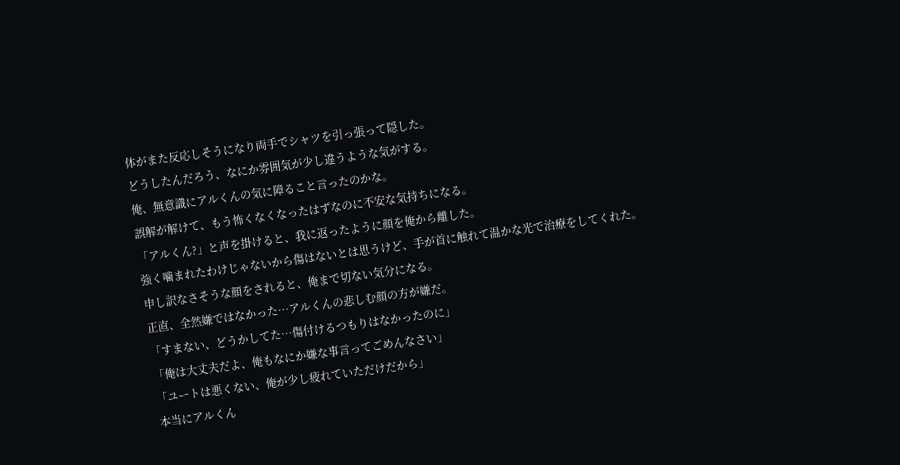体がまた反応しそうになり両手でシャツを引っ張って隠した。
どうしたんだろう、なにか雰囲気が少し違うような気がする。
俺、無意識にアルくんの気に障ること言ったのかな。
誤解が解けて、もう怖くなくなったはずなのに不安な気持ちになる。
「アルくん?」と声を掛けると、我に返ったように顔を俺から離した。
強く噛まれたわけじゃないから傷はないとは思うけど、手が首に触れて温かな光で治療をしてくれた。
申し訳なさそうな顔をされると、俺まで切ない気分になる。
正直、全然嫌ではなかった…アルくんの悲しむ顔の方が嫌だ。
「すまない、どうかしてた…傷付けるつもりはなかったのに」
「俺は大丈夫だよ、俺もなにか嫌な事言ってごめんなさい」
「ユートは悪くない、俺が少し疲れていただけだから」
本当にアルくん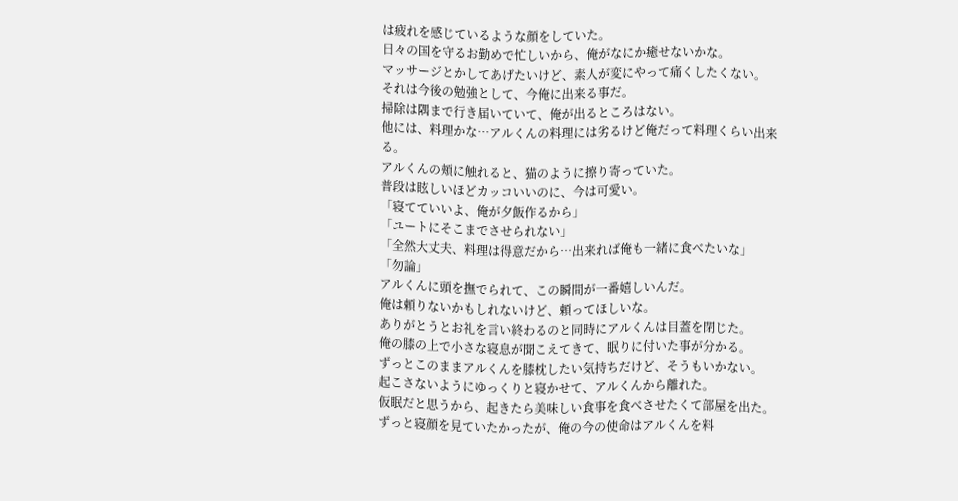は疲れを感じているような顔をしていた。
日々の国を守るお勤めで忙しいから、俺がなにか癒せないかな。
マッサージとかしてあげたいけど、素人が変にやって痛くしたくない。
それは今後の勉強として、今俺に出来る事だ。
掃除は隅まで行き届いていて、俺が出るところはない。
他には、料理かな…アルくんの料理には劣るけど俺だって料理くらい出来る。
アルくんの頬に触れると、猫のように擦り寄っていた。
普段は眩しいほどカッコいいのに、今は可愛い。
「寝てていいよ、俺が夕飯作るから」
「ユートにそこまでさせられない」
「全然大丈夫、料理は得意だから…出来れば俺も一緒に食べたいな」
「勿論」
アルくんに頭を撫でられて、この瞬間が一番嬉しいんだ。
俺は頼りないかもしれないけど、頼ってほしいな。
ありがとうとお礼を言い終わるのと同時にアルくんは目蓋を閉じた。
俺の膝の上で小さな寝息が聞こえてきて、眠りに付いた事が分かる。
ずっとこのままアルくんを膝枕したい気持ちだけど、そうもいかない。
起こさないようにゆっくりと寝かせて、アルくんから離れた。
仮眠だと思うから、起きたら美味しい食事を食べさせたくて部屋を出た。
ずっと寝顔を見ていたかったが、俺の今の使命はアルくんを料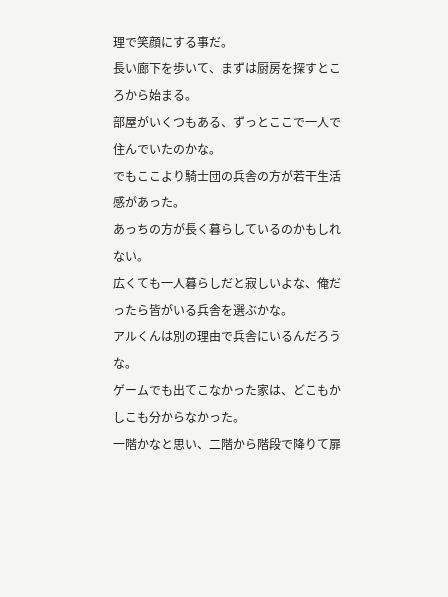理で笑顔にする事だ。
長い廊下を歩いて、まずは厨房を探すところから始まる。
部屋がいくつもある、ずっとここで一人で住んでいたのかな。
でもここより騎士団の兵舎の方が若干生活感があった。
あっちの方が長く暮らしているのかもしれない。
広くても一人暮らしだと寂しいよな、俺だったら皆がいる兵舎を選ぶかな。
アルくんは別の理由で兵舎にいるんだろうな。
ゲームでも出てこなかった家は、どこもかしこも分からなかった。
一階かなと思い、二階から階段で降りて扉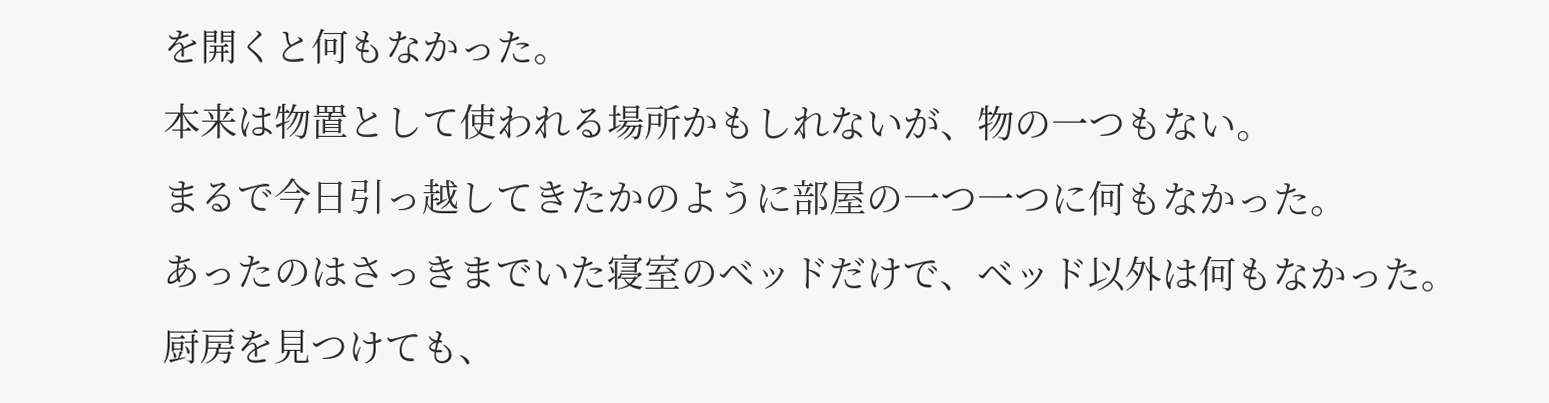を開くと何もなかった。
本来は物置として使われる場所かもしれないが、物の一つもない。
まるで今日引っ越してきたかのように部屋の一つ一つに何もなかった。
あったのはさっきまでいた寝室のベッドだけで、ベッド以外は何もなかった。
厨房を見つけても、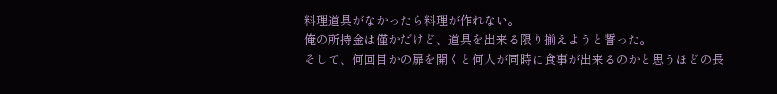料理道具がなかったら料理が作れない。
俺の所持金は僅かだけど、道具を出来る限り揃えようと誓った。
そして、何回目かの扉を開くと何人が同時に食事が出来るのかと思うほどの長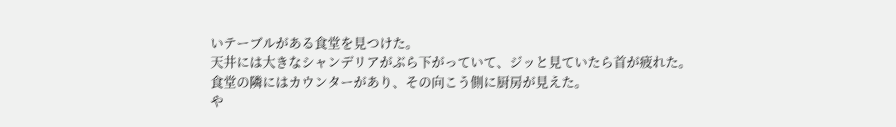いテーブルがある食堂を見つけた。
天井には大きなシャンデリアがぶら下がっていて、ジッと見ていたら首が疲れた。
食堂の隣にはカウンターがあり、その向こう側に厨房が見えた。
や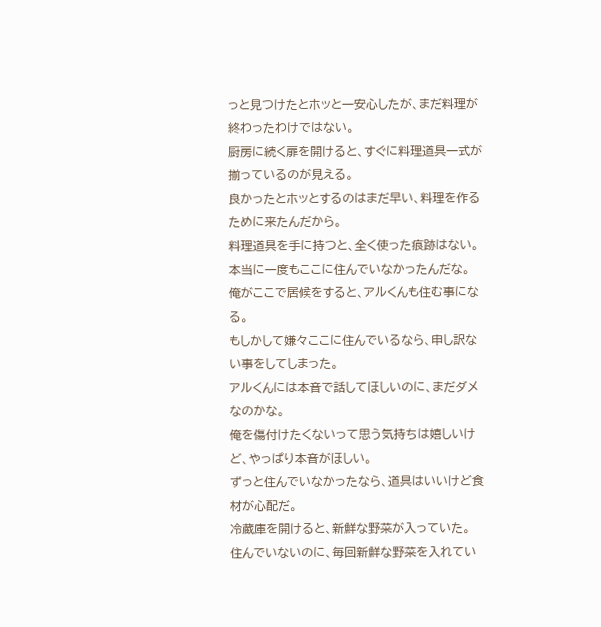っと見つけたとホッと一安心したが、まだ料理が終わったわけではない。
厨房に続く扉を開けると、すぐに料理道具一式が揃っているのが見える。
良かったとホッとするのはまだ早い、料理を作るために来たんだから。
料理道具を手に持つと、全く使った痕跡はない。
本当に一度もここに住んでいなかったんだな。
俺がここで居候をすると、アルくんも住む事になる。
もしかして嫌々ここに住んでいるなら、申し訳ない事をしてしまった。
アルくんには本音で話してほしいのに、まだダメなのかな。
俺を傷付けたくないって思う気持ちは嬉しいけど、やっぱり本音がほしい。
ずっと住んでいなかったなら、道具はいいけど食材が心配だ。
冷蔵庫を開けると、新鮮な野菜が入っていた。
住んでいないのに、毎回新鮮な野菜を入れてい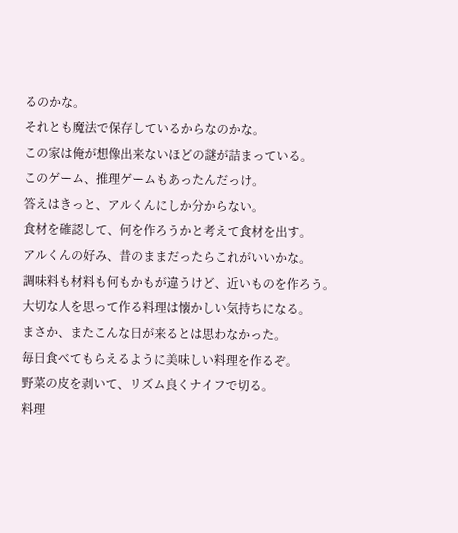るのかな。
それとも魔法で保存しているからなのかな。
この家は俺が想像出来ないほどの謎が詰まっている。
このゲーム、推理ゲームもあったんだっけ。
答えはきっと、アルくんにしか分からない。
食材を確認して、何を作ろうかと考えて食材を出す。
アルくんの好み、昔のままだったらこれがいいかな。
調味料も材料も何もかもが違うけど、近いものを作ろう。
大切な人を思って作る料理は懐かしい気持ちになる。
まさか、またこんな日が来るとは思わなかった。
毎日食べてもらえるように美味しい料理を作るぞ。
野菜の皮を剥いて、リズム良くナイフで切る。
料理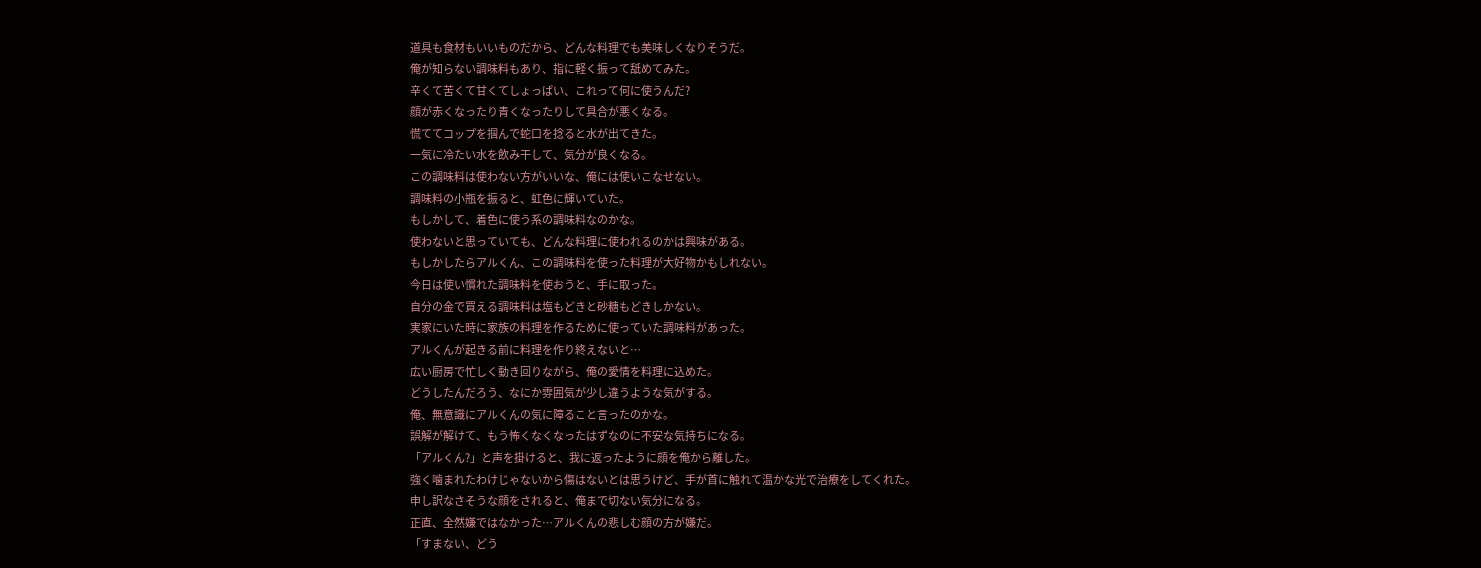道具も食材もいいものだから、どんな料理でも美味しくなりそうだ。
俺が知らない調味料もあり、指に軽く振って舐めてみた。
辛くて苦くて甘くてしょっぱい、これって何に使うんだ?
顔が赤くなったり青くなったりして具合が悪くなる。
慌ててコップを掴んで蛇口を捻ると水が出てきた。
一気に冷たい水を飲み干して、気分が良くなる。
この調味料は使わない方がいいな、俺には使いこなせない。
調味料の小瓶を振ると、虹色に輝いていた。
もしかして、着色に使う系の調味料なのかな。
使わないと思っていても、どんな料理に使われるのかは興味がある。
もしかしたらアルくん、この調味料を使った料理が大好物かもしれない。
今日は使い慣れた調味料を使おうと、手に取った。
自分の金で買える調味料は塩もどきと砂糖もどきしかない。
実家にいた時に家族の料理を作るために使っていた調味料があった。
アルくんが起きる前に料理を作り終えないと…
広い厨房で忙しく動き回りながら、俺の愛情を料理に込めた。
どうしたんだろう、なにか雰囲気が少し違うような気がする。
俺、無意識にアルくんの気に障ること言ったのかな。
誤解が解けて、もう怖くなくなったはずなのに不安な気持ちになる。
「アルくん?」と声を掛けると、我に返ったように顔を俺から離した。
強く噛まれたわけじゃないから傷はないとは思うけど、手が首に触れて温かな光で治療をしてくれた。
申し訳なさそうな顔をされると、俺まで切ない気分になる。
正直、全然嫌ではなかった…アルくんの悲しむ顔の方が嫌だ。
「すまない、どう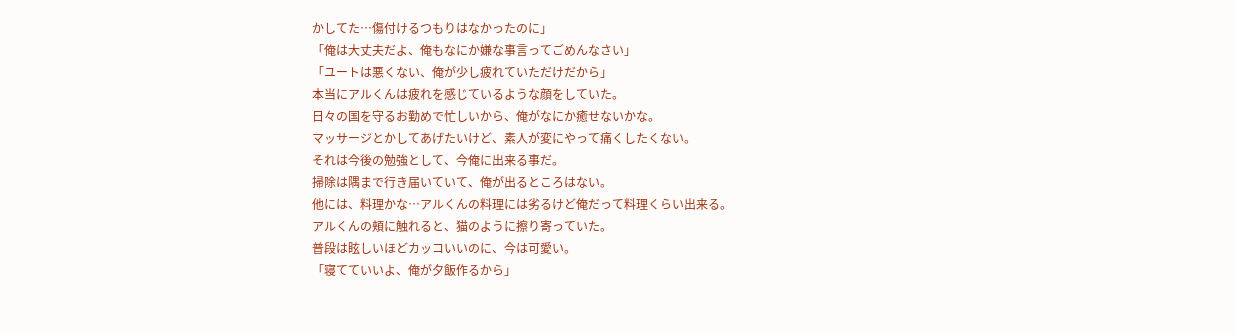かしてた…傷付けるつもりはなかったのに」
「俺は大丈夫だよ、俺もなにか嫌な事言ってごめんなさい」
「ユートは悪くない、俺が少し疲れていただけだから」
本当にアルくんは疲れを感じているような顔をしていた。
日々の国を守るお勤めで忙しいから、俺がなにか癒せないかな。
マッサージとかしてあげたいけど、素人が変にやって痛くしたくない。
それは今後の勉強として、今俺に出来る事だ。
掃除は隅まで行き届いていて、俺が出るところはない。
他には、料理かな…アルくんの料理には劣るけど俺だって料理くらい出来る。
アルくんの頬に触れると、猫のように擦り寄っていた。
普段は眩しいほどカッコいいのに、今は可愛い。
「寝てていいよ、俺が夕飯作るから」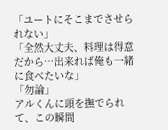「ユートにそこまでさせられない」
「全然大丈夫、料理は得意だから…出来れば俺も一緒に食べたいな」
「勿論」
アルくんに頭を撫でられて、この瞬間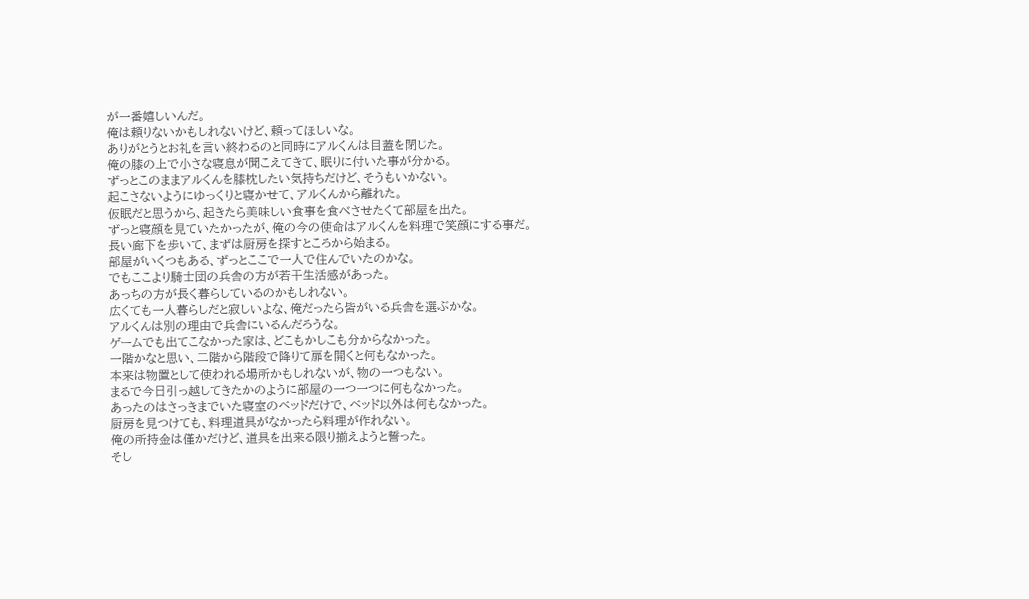が一番嬉しいんだ。
俺は頼りないかもしれないけど、頼ってほしいな。
ありがとうとお礼を言い終わるのと同時にアルくんは目蓋を閉じた。
俺の膝の上で小さな寝息が聞こえてきて、眠りに付いた事が分かる。
ずっとこのままアルくんを膝枕したい気持ちだけど、そうもいかない。
起こさないようにゆっくりと寝かせて、アルくんから離れた。
仮眠だと思うから、起きたら美味しい食事を食べさせたくて部屋を出た。
ずっと寝顔を見ていたかったが、俺の今の使命はアルくんを料理で笑顔にする事だ。
長い廊下を歩いて、まずは厨房を探すところから始まる。
部屋がいくつもある、ずっとここで一人で住んでいたのかな。
でもここより騎士団の兵舎の方が若干生活感があった。
あっちの方が長く暮らしているのかもしれない。
広くても一人暮らしだと寂しいよな、俺だったら皆がいる兵舎を選ぶかな。
アルくんは別の理由で兵舎にいるんだろうな。
ゲームでも出てこなかった家は、どこもかしこも分からなかった。
一階かなと思い、二階から階段で降りて扉を開くと何もなかった。
本来は物置として使われる場所かもしれないが、物の一つもない。
まるで今日引っ越してきたかのように部屋の一つ一つに何もなかった。
あったのはさっきまでいた寝室のベッドだけで、ベッド以外は何もなかった。
厨房を見つけても、料理道具がなかったら料理が作れない。
俺の所持金は僅かだけど、道具を出来る限り揃えようと誓った。
そし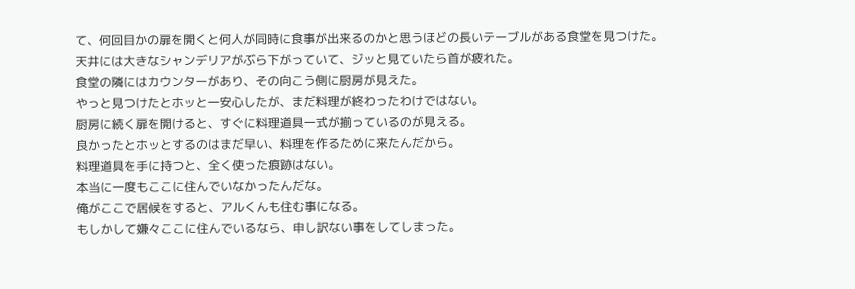て、何回目かの扉を開くと何人が同時に食事が出来るのかと思うほどの長いテーブルがある食堂を見つけた。
天井には大きなシャンデリアがぶら下がっていて、ジッと見ていたら首が疲れた。
食堂の隣にはカウンターがあり、その向こう側に厨房が見えた。
やっと見つけたとホッと一安心したが、まだ料理が終わったわけではない。
厨房に続く扉を開けると、すぐに料理道具一式が揃っているのが見える。
良かったとホッとするのはまだ早い、料理を作るために来たんだから。
料理道具を手に持つと、全く使った痕跡はない。
本当に一度もここに住んでいなかったんだな。
俺がここで居候をすると、アルくんも住む事になる。
もしかして嫌々ここに住んでいるなら、申し訳ない事をしてしまった。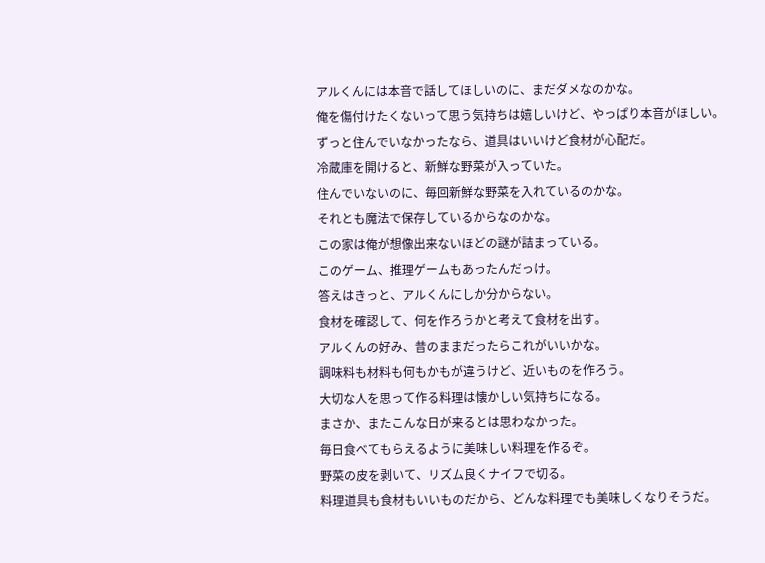アルくんには本音で話してほしいのに、まだダメなのかな。
俺を傷付けたくないって思う気持ちは嬉しいけど、やっぱり本音がほしい。
ずっと住んでいなかったなら、道具はいいけど食材が心配だ。
冷蔵庫を開けると、新鮮な野菜が入っていた。
住んでいないのに、毎回新鮮な野菜を入れているのかな。
それとも魔法で保存しているからなのかな。
この家は俺が想像出来ないほどの謎が詰まっている。
このゲーム、推理ゲームもあったんだっけ。
答えはきっと、アルくんにしか分からない。
食材を確認して、何を作ろうかと考えて食材を出す。
アルくんの好み、昔のままだったらこれがいいかな。
調味料も材料も何もかもが違うけど、近いものを作ろう。
大切な人を思って作る料理は懐かしい気持ちになる。
まさか、またこんな日が来るとは思わなかった。
毎日食べてもらえるように美味しい料理を作るぞ。
野菜の皮を剥いて、リズム良くナイフで切る。
料理道具も食材もいいものだから、どんな料理でも美味しくなりそうだ。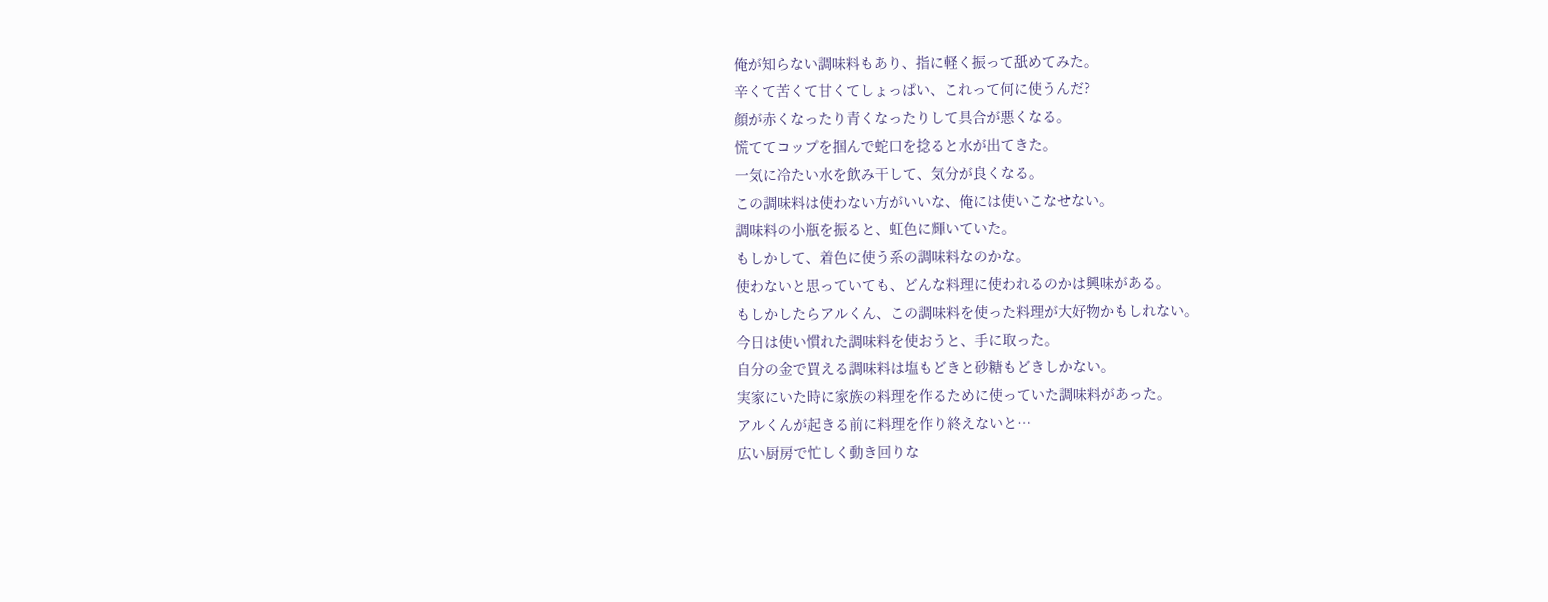俺が知らない調味料もあり、指に軽く振って舐めてみた。
辛くて苦くて甘くてしょっぱい、これって何に使うんだ?
顔が赤くなったり青くなったりして具合が悪くなる。
慌ててコップを掴んで蛇口を捻ると水が出てきた。
一気に冷たい水を飲み干して、気分が良くなる。
この調味料は使わない方がいいな、俺には使いこなせない。
調味料の小瓶を振ると、虹色に輝いていた。
もしかして、着色に使う系の調味料なのかな。
使わないと思っていても、どんな料理に使われるのかは興味がある。
もしかしたらアルくん、この調味料を使った料理が大好物かもしれない。
今日は使い慣れた調味料を使おうと、手に取った。
自分の金で買える調味料は塩もどきと砂糖もどきしかない。
実家にいた時に家族の料理を作るために使っていた調味料があった。
アルくんが起きる前に料理を作り終えないと…
広い厨房で忙しく動き回りな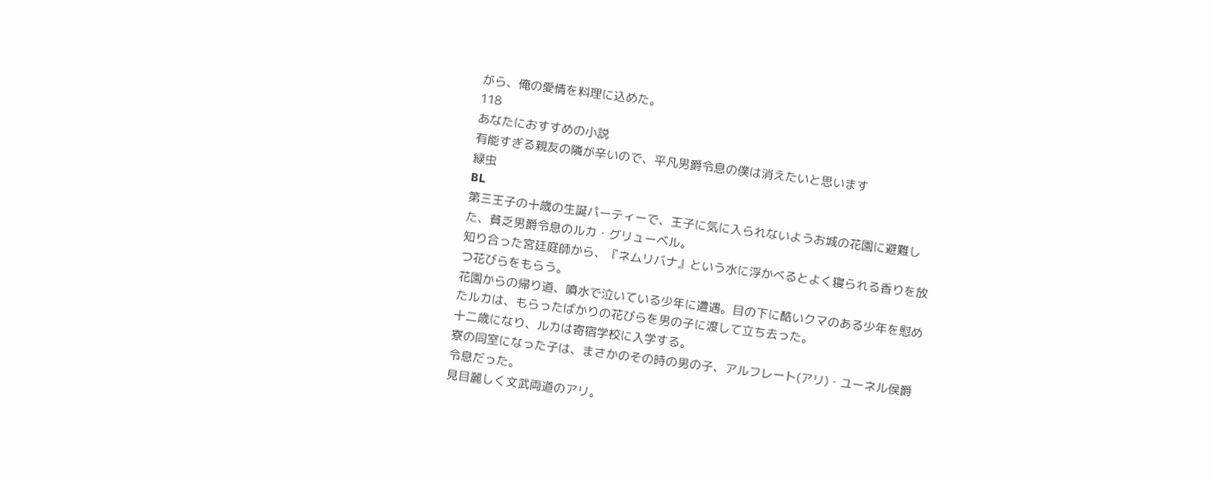がら、俺の愛情を料理に込めた。
118
あなたにおすすめの小説
有能すぎる親友の隣が辛いので、平凡男爵令息の僕は消えたいと思います
緑虫
BL
第三王子の十歳の生誕パーティーで、王子に気に入られないようお城の花園に避難した、貧乏男爵令息のルカ・グリューベル。
知り合った宮廷庭師から、『ネムリバナ』という水に浮かべるとよく寝られる香りを放つ花びらをもらう。
花園からの帰り道、噴水で泣いている少年に遭遇。目の下に酷いクマのある少年を慰めたルカは、もらったばかりの花びらを男の子に渡して立ち去った。
十二歳になり、ルカは寄宿学校に入学する。
寮の同室になった子は、まさかのその時の男の子、アルフレート(アリ)・ユーネル侯爵令息だった。
見目麗しく文武両道のアリ。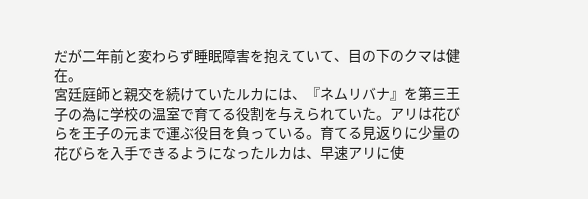だが二年前と変わらず睡眠障害を抱えていて、目の下のクマは健在。
宮廷庭師と親交を続けていたルカには、『ネムリバナ』を第三王子の為に学校の温室で育てる役割を与えられていた。アリは花びらを王子の元まで運ぶ役目を負っている。育てる見返りに少量の花びらを入手できるようになったルカは、早速アリに使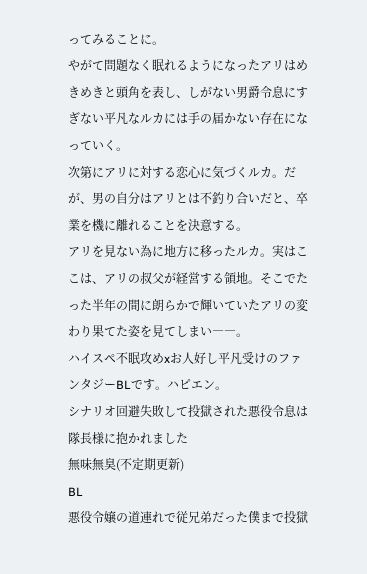ってみることに。
やがて問題なく眠れるようになったアリはめきめきと頭角を表し、しがない男爵令息にすぎない平凡なルカには手の届かない存在になっていく。
次第にアリに対する恋心に気づくルカ。だが、男の自分はアリとは不釣り合いだと、卒業を機に離れることを決意する。
アリを見ない為に地方に移ったルカ。実はここは、アリの叔父が経営する領地。そこでたった半年の間に朗らかで輝いていたアリの変わり果てた姿を見てしまい――。
ハイスペ不眠攻めxお人好し平凡受けのファンタジーBLです。ハピエン。
シナリオ回避失敗して投獄された悪役令息は隊長様に抱かれました
無味無臭(不定期更新)
BL
悪役令嬢の道連れで従兄弟だった僕まで投獄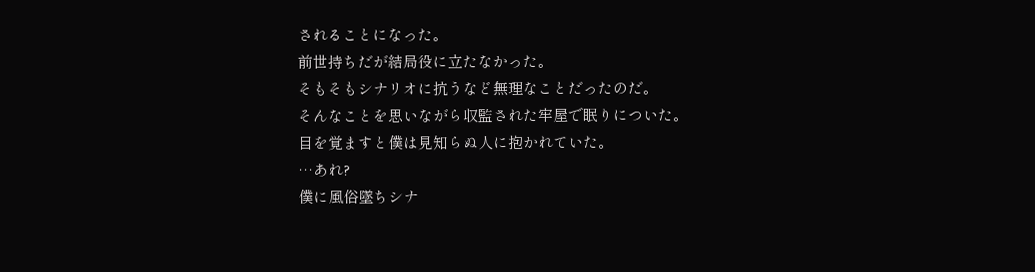されることになった。
前世持ちだが結局役に立たなかった。
そもそもシナリオに抗うなど無理なことだったのだ。
そんなことを思いながら収監された牢屋で眠りについた。
目を覚ますと僕は見知らぬ人に抱かれていた。
…あれ?
僕に風俗墜ちシナ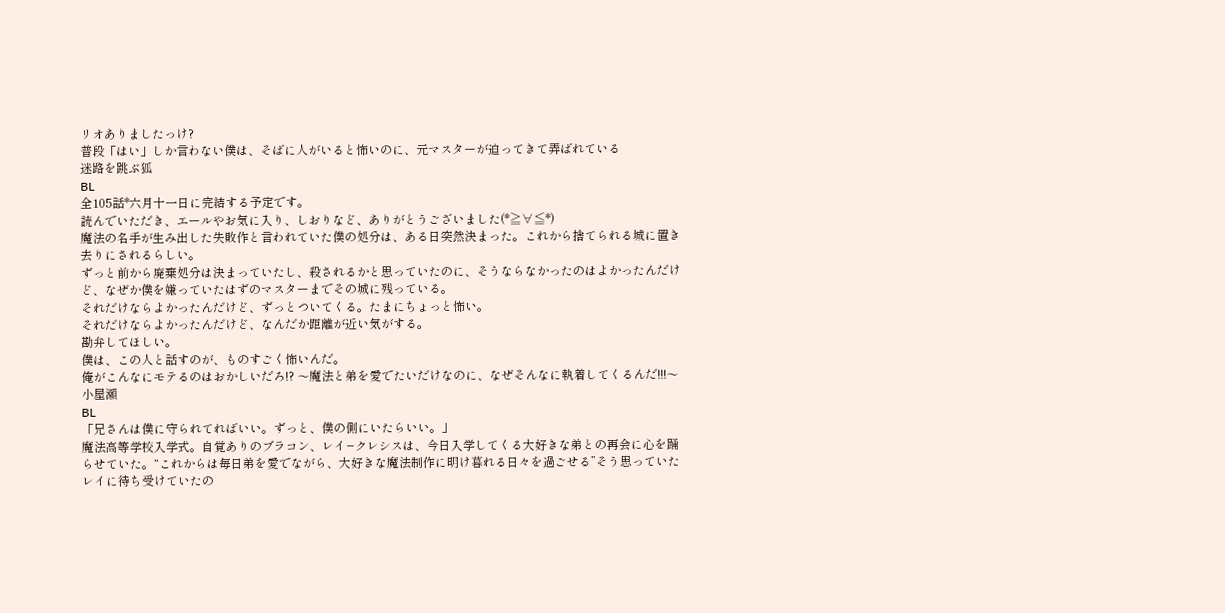リオありましたっけ?
普段「はい」しか言わない僕は、そばに人がいると怖いのに、元マスターが迫ってきて弄ばれている
迷路を跳ぶ狐
BL
全105話*六月十一日に完結する予定です。
読んでいただき、エールやお気に入り、しおりなど、ありがとうございました(*≧∀≦*)
魔法の名手が生み出した失敗作と言われていた僕の処分は、ある日突然決まった。これから捨てられる城に置き去りにされるらしい。
ずっと前から廃棄処分は決まっていたし、殺されるかと思っていたのに、そうならなかったのはよかったんだけど、なぜか僕を嫌っていたはずのマスターまでその城に残っている。
それだけならよかったんだけど、ずっとついてくる。たまにちょっと怖い。
それだけならよかったんだけど、なんだか距離が近い気がする。
勘弁してほしい。
僕は、この人と話すのが、ものすごく怖いんだ。
俺がこんなにモテるのはおかしいだろ!? 〜魔法と弟を愛でたいだけなのに、なぜそんなに執着してくるんだ!!!〜
小屋瀬
BL
「兄さんは僕に守られてればいい。ずっと、僕の側にいたらいい。」
魔法高等学校入学式。自覚ありのブラコン、レイ−クレシスは、今日入学してくる大好きな弟との再会に心を踊らせていた。“これからは毎日弟を愛でながら、大好きな魔法制作に明け暮れる日々を過ごせる”そう思っていたレイに待ち受けていたの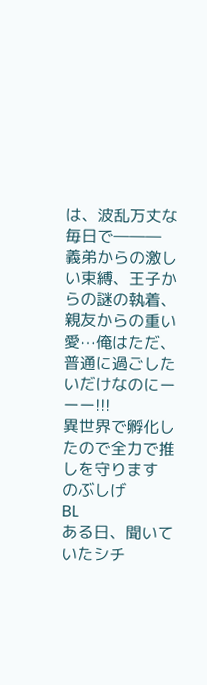は、波乱万丈な毎日で―――
義弟からの激しい束縛、王子からの謎の執着、親友からの重い愛⋯俺はただ、普通に過ごしたいだけなのにーーー!!!
異世界で孵化したので全力で推しを守ります
のぶしげ
BL
ある日、聞いていたシチ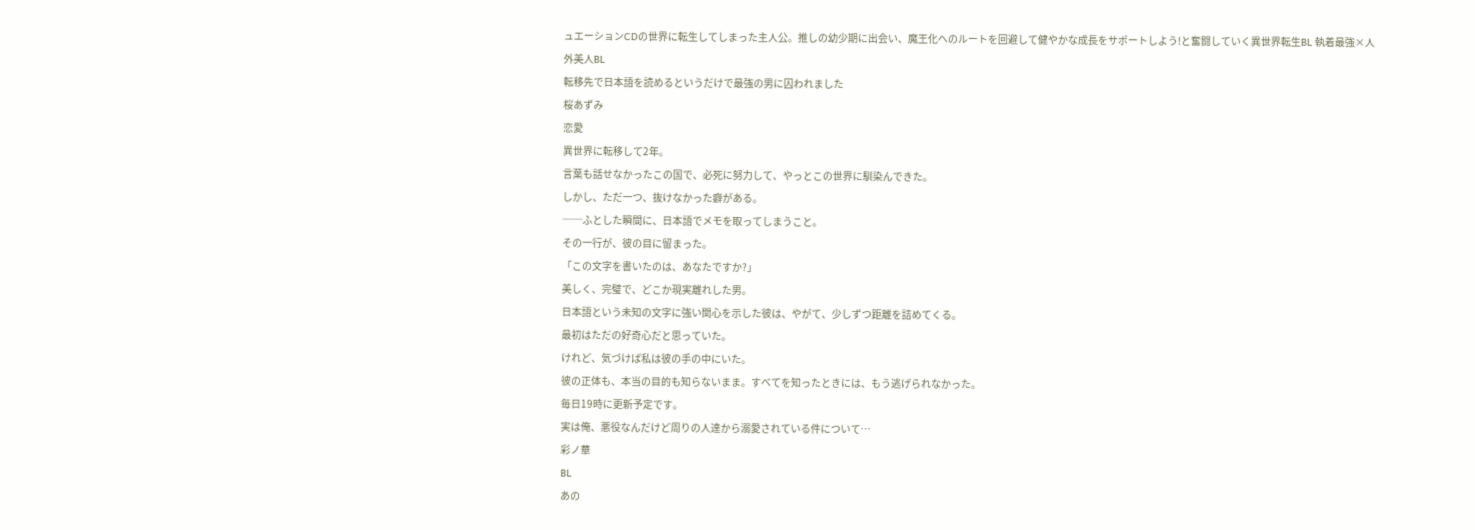ュエーションCDの世界に転生してしまった主人公。推しの幼少期に出会い、魔王化へのルートを回避して健やかな成長をサポートしよう!と奮闘していく異世界転生BL 執着最強×人外美人BL
転移先で日本語を読めるというだけで最強の男に囚われました
桜あずみ
恋愛
異世界に転移して2年。
言葉も話せなかったこの国で、必死に努力して、やっとこの世界に馴染んできた。
しかし、ただ一つ、抜けなかった癖がある。
──ふとした瞬間に、日本語でメモを取ってしまうこと。
その一行が、彼の目に留まった。
「この文字を書いたのは、あなたですか?」
美しく、完璧で、どこか現実離れした男。
日本語という未知の文字に強い関心を示した彼は、やがて、少しずつ距離を詰めてくる。
最初はただの好奇心だと思っていた。
けれど、気づけば私は彼の手の中にいた。
彼の正体も、本当の目的も知らないまま。すべてを知ったときには、もう逃げられなかった。
毎日19時に更新予定です。
実は俺、悪役なんだけど周りの人達から溺愛されている件について…
彩ノ華
BL
あの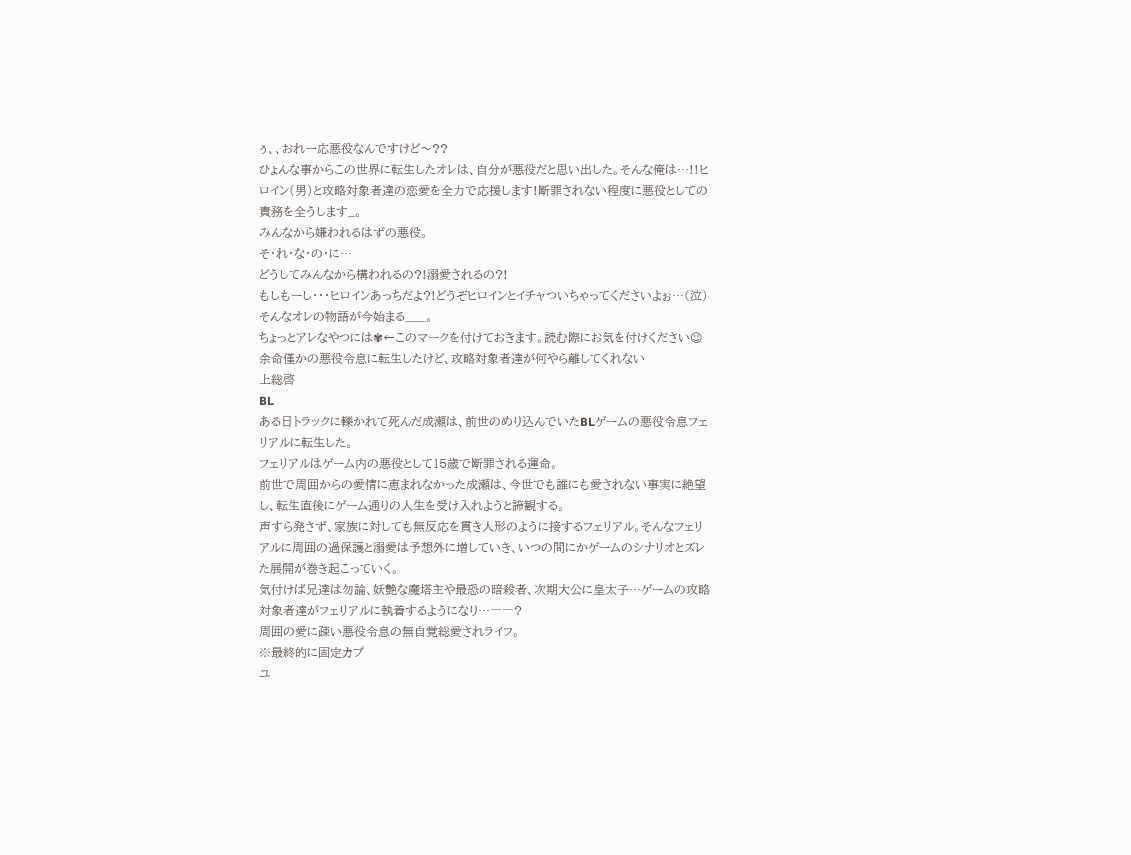ぅ、、おれ一応悪役なんですけど〜??
ひょんな事からこの世界に転生したオレは、自分が悪役だと思い出した。そんな俺は…!!ヒロイン(男)と攻略対象者達の恋愛を全力で応援します!断罪されない程度に悪役としての責務を全うします_。
みんなから嫌われるはずの悪役。
そ・れ・な・の・に…
どうしてみんなから構われるの?!溺愛されるの?!
もしもーし・・・ヒロインあっちだよ?!どうぞヒロインとイチャついちゃってくださいよぉ…(泣)
そんなオレの物語が今始まる___。
ちょっとアレなやつには✾←このマークを付けておきます。読む際にお気を付けください☺
余命僅かの悪役令息に転生したけど、攻略対象者達が何やら離してくれない
上総啓
BL
ある日トラックに轢かれて死んだ成瀬は、前世のめり込んでいたBLゲームの悪役令息フェリアルに転生した。
フェリアルはゲーム内の悪役として15歳で断罪される運命。
前世で周囲からの愛情に恵まれなかった成瀬は、今世でも誰にも愛されない事実に絶望し、転生直後にゲーム通りの人生を受け入れようと諦観する。
声すら発さず、家族に対しても無反応を貫き人形のように接するフェリアル。そんなフェリアルに周囲の過保護と溺愛は予想外に増していき、いつの間にかゲームのシナリオとズレた展開が巻き起こっていく。
気付けば兄達は勿論、妖艶な魔塔主や最恐の暗殺者、次期大公に皇太子…ゲームの攻略対象者達がフェリアルに執着するようになり…――?
周囲の愛に疎い悪役令息の無自覚総愛されライフ。
※最終的に固定カプ
ユ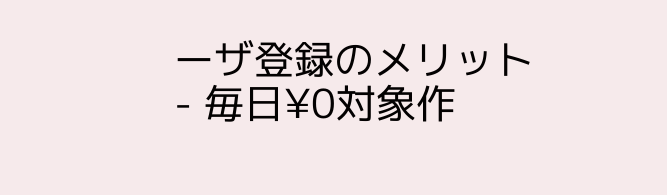ーザ登録のメリット
- 毎日¥0対象作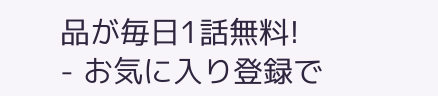品が毎日1話無料!
- お気に入り登録で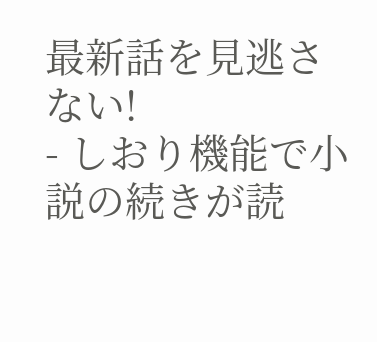最新話を見逃さない!
- しおり機能で小説の続きが読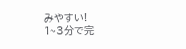みやすい!
1~3分で完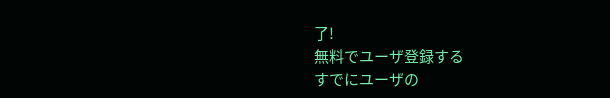了!
無料でユーザ登録する
すでにユーザの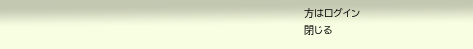方はログイン
閉じる